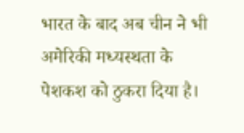भारत के बाद अब चीन ने भी अमेरिकी मध्यस्थता के पेशकश को ठुकरा दिया है।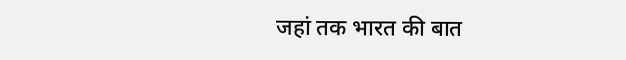जहां तक भारत की बात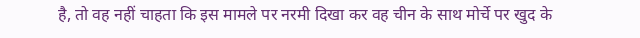है, तो वह नहीं चाहता कि इस मामले पर नरमी दिखा कर वह चीन के साथ मोर्चे पर खुद के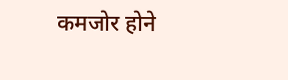कमजोर होने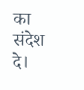का संदेश दे।